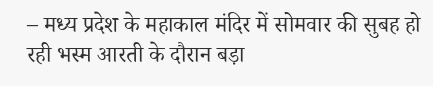– मध्य प्रदेश के महाकाल मंदिर में सोमवार की सुबह हो रही भस्म आरती के दौरान बड़ा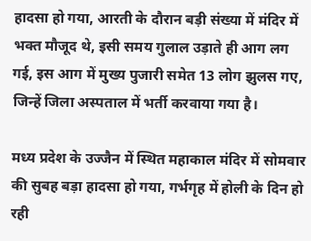हादसा हो गया, आरती के दौरान बड़ी संख्या में मंदिर में भक्त मौजूद थे, इसी समय गुलाल उड़ाते ही आग लग गई, इस आग में मुख्य पुजारी समेत 13 लोग झुलस गए, जिन्हें जिला अस्पताल में भर्ती करवाया गया है।

मध्य प्रदेश के उज्जैन में स्थित महाकाल मंदिर में सोमवार की सुबह बड़ा हादसा हो गया, गर्भगृह में होली के दिन हो रही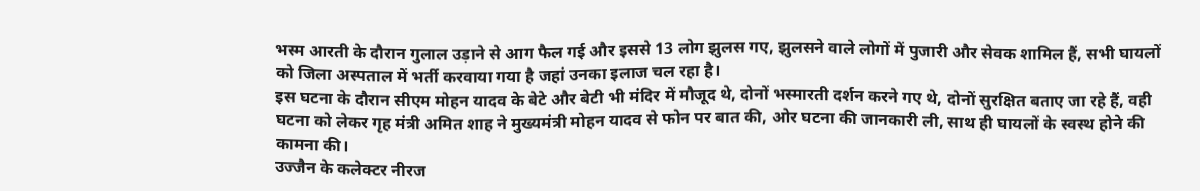भस्म आरती के दौरान गुलाल उड़ाने से आग फैल गई और इससे 13 लोग झुलस गए, झुलसने वाले लोगों में पुजारी और सेवक शामिल हैं, सभी घायलों को जिला अस्पताल में भर्ती करवाया गया है जहां उनका इलाज चल रहा है।
इस घटना के दौरान सीएम मोहन यादव के बेटे और बेटी भी मंदिर में मौजूद थे, दोनों भस्मारती दर्शन करने गए थे, दोनों सुरक्षित बताए जा रहे हैं, वही घटना को लेकर गृह मंत्री अमित शाह ने मुख्यमंत्री मोहन यादव से फोन पर बात की, ओर घटना की जानकारी ली, साथ ही घायलों के स्वस्थ होने की कामना की।
उज्जैन के कलेक्टर नीरज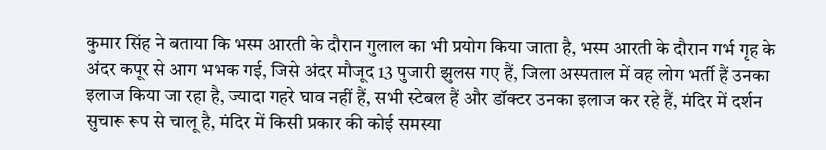कुमार सिंह ने बताया कि भस्म आरती के दौरान गुलाल का भी प्रयोग किया जाता है, भस्म आरती के दौरान गर्भ गृह के अंदर कपूर से आग भभक गई, जिसे अंदर मौजूद 13 पुजारी झुलस गए हैं, जिला अस्पताल में वह लोग भर्ती हैं उनका इलाज किया जा रहा है, ज्यादा गहरे घाव नहीं हैं, सभी स्टेबल हैं और डॉक्टर उनका इलाज कर रहे हैं, मंदिर में दर्शन सुचारू रूप से चालू है, मंदिर में किसी प्रकार की कोई समस्या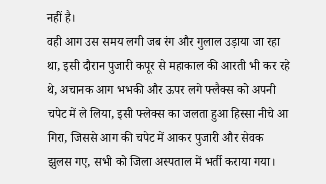नहीं है।
वही आग उस समय लगी जब रंग और गुलाल उड़ाया जा रहा था, इसी दौरान पुजारी कपूर से महाकाल की आरती भी कर रहे थे, अचानक आग भभकी और ऊपर लगे फ्लैक्स को अपनी चपेट में ले लिया, इसी फ्लेक्स का जलता हुआ हिस्सा नीचे आ गिरा, जिससे आग की चपेट में आकर पुजारी और सेवक झुलस गए, सभी को जिला अस्पताल में भर्ती कराया गया।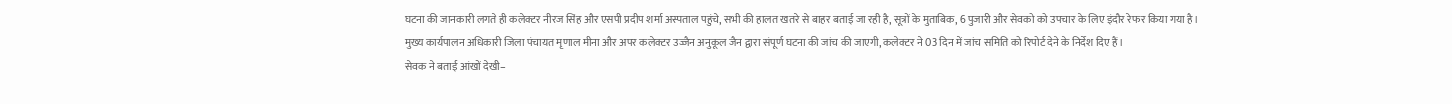घटना की जानकारी लगते ही कलेक्टर नीरज सिंह और एसपी प्रदीप शर्मा अस्पताल पहुंचे, सभी की हालत खतरे से बाहर बताई जा रही है, सूत्रों के मुताबिक, 6 पुजारी और सेवको को उपचार के लिए इंदौर रेफर किया गया है।
मुख्य कार्यपालन अधिकारी जिला पंचायत मृणाल मीना और अपर कलेक्टर उज्जैन अनुकूल जैन द्वारा संपूर्ण घटना की जांच की जाएगी, कलेक्टर ने 03 दिन में जांच समिति को रिपोर्ट देने के निर्देश दिए हैं।
सेवक ने बताई आंखों देखी–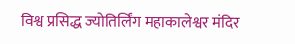विश्व प्रसिद्ध ज्योतिर्लिंग महाकालेश्वर मंदिर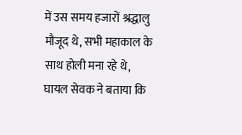में उस समय हजारों श्रद्धालु मौजूद थे, सभी महाकाल के साथ होली मना रहे थे, घायल सेवक ने बताया कि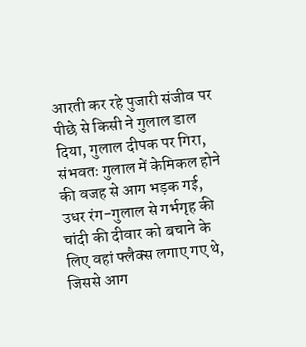आरती कर रहे पुजारी संजीव पर पीछे से किसी ने गुलाल डाल दिया, गुलाल दीपक पर गिरा, संभवतः गुलाल में केमिकल होने की वजह से आग भड़क गई, उधर रंग-गुलाल से गर्भगृह की चांदी की दीवार को बचाने के लिए वहां फ्लैक्स लगाए गए थे, जिससे आग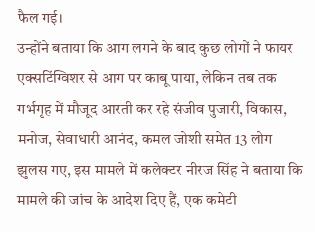फैल गई।
उन्होंने बताया कि आग लगने के बाद कुछ लोगों ने फायर एक्सटिंग्विशर से आग पर काबू पाया, लेकिन तब तक गर्भगृह में मौजूद आरती कर रहे संजीव पुजारी, विकास, मनोज, सेवाधारी आनंद, कमल जोशी समेत 13 लोग झुलस गए, इस मामले में कलेक्टर नीरज सिंह ने बताया कि मामले की जांच के आदेश दिए हैं, एक कमेटी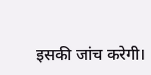इसकी जांच करेगी।